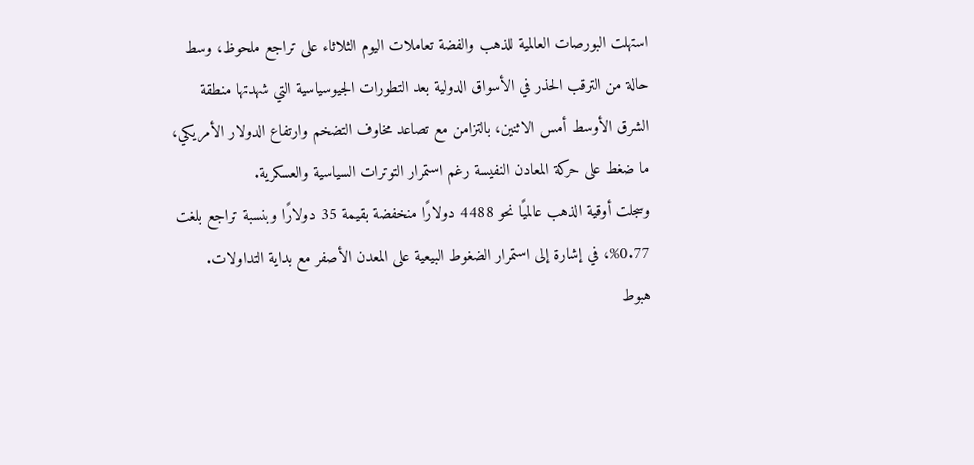استهلت البورصات العالمية للذهب والفضة تعاملات اليوم الثلاثاء على تراجع ملحوظ، وسط حالة من الترقب الحذر في الأسواق الدولية بعد التطورات الجيوسياسية التي شهدتها منطقة الشرق الأوسط أمس الاثنين، بالتزامن مع تصاعد مخاوف التضخم وارتفاع الدولار الأمريكي، ما ضغط على حركة المعادن النفيسة رغم استمرار التوترات السياسية والعسكرية.
وسجلت أوقية الذهب عالميًا نحو 4488 دولارًا منخفضة بقيمة 35 دولارًا وبنسبة تراجع بلغت 0.77%، في إشارة إلى استمرار الضغوط البيعية على المعدن الأصفر مع بداية التداولات.
هبوط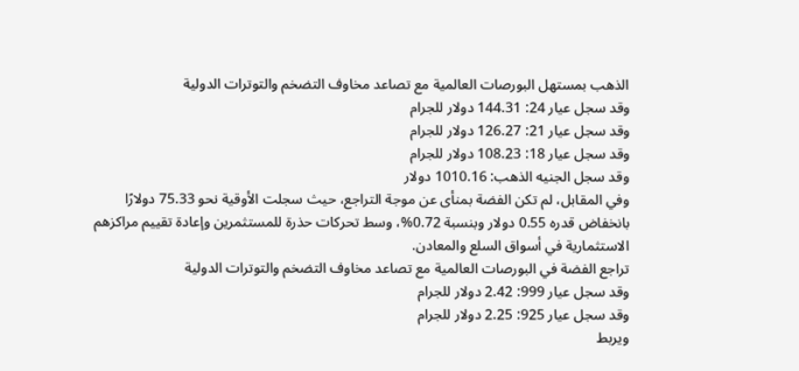الذهب بمستهل البورصات العالمية مع تصاعد مخاوف التضخم والتوترات الدولية
وقد سجل عيار 24: 144.31 دولار للجرام
وقد سجل عيار 21: 126.27 دولار للجرام
وقد سجل عيار 18: 108.23 دولار للجرام
وقد سجل الجنيه الذهب: 1010.16 دولار
وفي المقابل، لم تكن الفضة بمنأى عن موجة التراجع، حيث سجلت الأوقية نحو 75.33 دولارًا بانخفاض قدره 0.55 دولار وبنسبة 0.72%، وسط تحركات حذرة للمستثمرين وإعادة تقييم مراكزهم الاستثمارية في أسواق السلع والمعادن.
تراجع الفضة في البورصات العالمية مع تصاعد مخاوف التضخم والتوترات الدولية
وقد سجل عيار 999: 2.42 دولار للجرام
وقد سجل عيار 925: 2.25 دولار للجرام
ويربط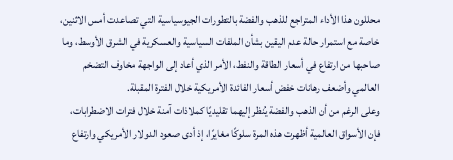محللون هذا الأداء المتراجع للذهب والفضة بالتطورات الجيوسياسية التي تصاعدت أمس الاثنين، خاصة مع استمرار حالة عدم اليقين بشأن الملفات السياسية والعسكرية في الشرق الأوسط، وما صاحبها من ارتفاع في أسعار الطاقة والنفط، الأمر الذي أعاد إلى الواجهة مخاوف التضخم العالمي وأضعف رهانات خفض أسعار الفائدة الأمريكية خلال الفترة المقبلة.
وعلى الرغم من أن الذهب والفضة يُنظر إليهما تقليديًا كملاذات آمنة خلال فترات الاضطرابات، فإن الأسواق العالمية أظهرت هذه المرة سلوكًا مغايرًا، إذ أدى صعود الدولار الأمريكي وارتفاع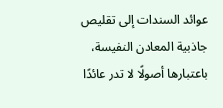عوائد السندات إلى تقليص جاذبية المعادن النفيسة، باعتبارها أصولًا لا تدر عائدًا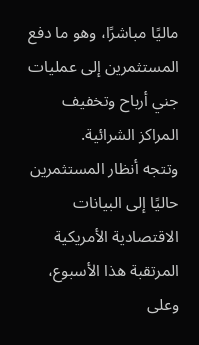ماليًا مباشرًا، وهو ما دفع المستثمرين إلى عمليات جني أرباح وتخفيف المراكز الشرائية.
وتتجه أنظار المستثمرين حاليًا إلى البيانات الاقتصادية الأمريكية المرتقبة هذا الأسبوع، وعلى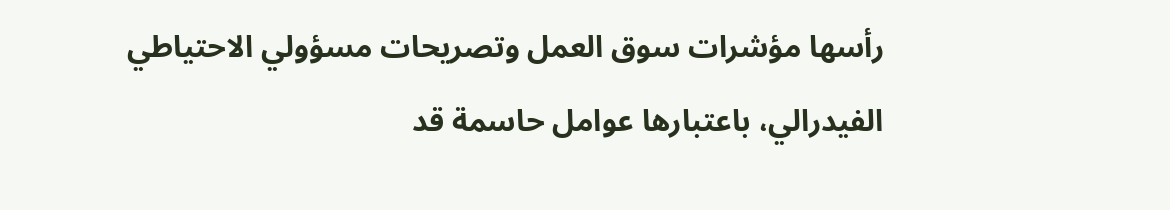رأسها مؤشرات سوق العمل وتصريحات مسؤولي الاحتياطي الفيدرالي، باعتبارها عوامل حاسمة قد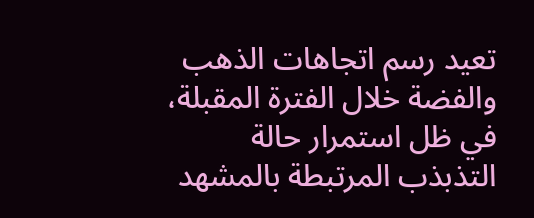تعيد رسم اتجاهات الذهب والفضة خلال الفترة المقبلة، في ظل استمرار حالة التذبذب المرتبطة بالمشهد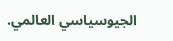الجيوسياسي العالمي.